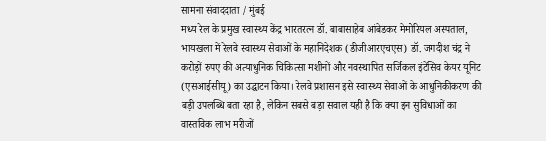सामना संवाददाता / मुंबई
मध्य रेल के प्रमुख स्वास्थ्य केंद्र भारतरत्न डॉ. बाबासाहेब आंबेडकर मेमोरियल अस्पताल, भायखला में रेलवे स्वास्थ्य सेवाओं के महानिदेशक (डीजीआरएचएस) डॉ. जगदीश चंद्र ने करोड़ों रुपए की अत्याधुनिक चिकित्सा मशीनों और नवस्थापित सर्जिकल इंटेंसिव केयर यूनिट (एसआईसीयू) का उद्घाटन किया। रेलवे प्रशासन इसे स्वास्थ्य सेवाओं के आधुनिकीकरण की बड़ी उपलब्धि बता रहा है, लेकिन सबसे बड़ा सवाल यही है कि क्या इन सुविधाओं का वास्तविक लाभ मरीजों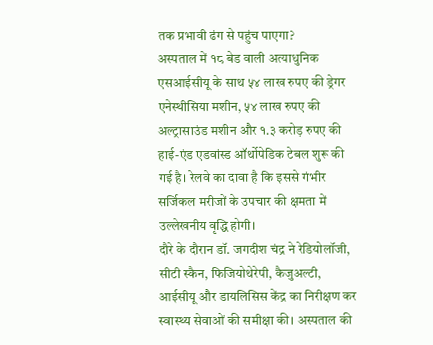तक प्रभावी ढंग से पहुंच पाएगा?
अस्पताल में १८ बेड वाली अत्याधुनिक एसआईसीयू के साथ ५४ लाख रुपए की ड्रेगर एनेस्थीसिया मशीन, ५४ लाख रुपए की अल्ट्रासाउंड मशीन और १.३ करोड़ रुपए की हाई-एंड एडवांस्ड ऑर्थोपेडिक टेबल शुरू की गई है। रेलवे का दावा है कि इससे गंभीर सर्जिकल मरीजों के उपचार की क्षमता में उल्लेखनीय वृद्धि होगी।
दौरे के दौरान डॉ. जगदीश चंद्र ने रेडियोलॉजी, सीटी स्कैन, फिजियोथेरेपी, कैजुअल्टी, आईसीयू और डायलिसिस केंद्र का निरीक्षण कर स्वास्थ्य सेवाओं की समीक्षा की। अस्पताल की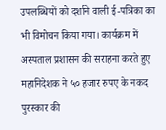उपलब्धियों को दर्शाने वाली ई-पत्रिका का भी विमोचन किया गया। कार्यक्रम में अस्पताल प्रशासन की सराहना करते हुए महानिदेशक ने ५० हजार रुपए के नकद पुरस्कार की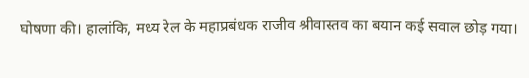घोषणा की। हालांकि, मध्य रेल के महाप्रबंधक राजीव श्रीवास्तव का बयान कई सवाल छोड़ गया।